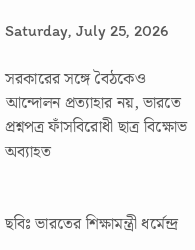Saturday, July 25, 2026

সরকারের সঙ্গে বৈঠকেও আন্দোলন প্রত্যাহার নয়, ভারতে প্রশ্নপত্র ফাঁসবিরোধী ছাত্র বিক্ষোভ অব্যাহত


ছবিঃ ভারতের শিক্ষামন্ত্রী ধর্মেন্দ্র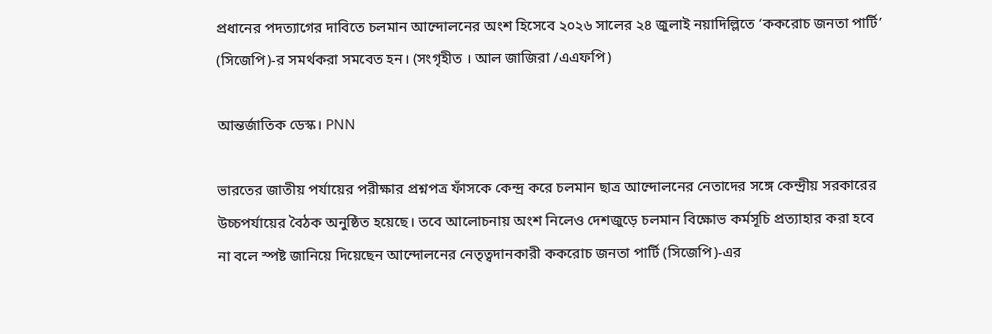প্রধানের পদত্যাগের দাবিতে চলমান আন্দোলনের অংশ হিসেবে ২০২৬ সালের ২৪ জুলাই নয়াদিল্লিতে ‘ককরোচ জনতা পার্টি’ (সিজেপি)-র সমর্থকরা সমবেত হন। (সংগৃহীত । আল জাজিরা /এএফপি)

আন্তর্জাতিক ডেস্ক। PNN

ভারতের জাতীয় পর্যায়ের পরীক্ষার প্রশ্নপত্র ফাঁসকে কেন্দ্র করে চলমান ছাত্র আন্দোলনের নেতাদের সঙ্গে কেন্দ্রীয় সরকারের উচ্চপর্যায়ের বৈঠক অনুষ্ঠিত হয়েছে। তবে আলোচনায় অংশ নিলেও দেশজুড়ে চলমান বিক্ষোভ কর্মসূচি প্রত্যাহার করা হবে না বলে স্পষ্ট জানিয়ে দিয়েছেন আন্দোলনের নেতৃত্বদানকারী ককরোচ জনতা পার্টি (সিজেপি)-এর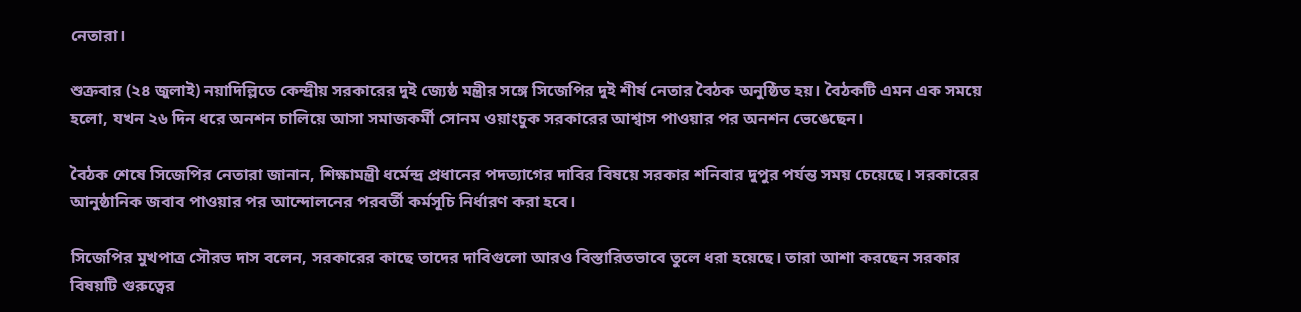নেতারা।

শুক্রবার (২৪ জুলাই) নয়াদিল্লিতে কেন্দ্রীয় সরকারের দুই জ্যেষ্ঠ মন্ত্রীর সঙ্গে সিজেপির দুই শীর্ষ নেতার বৈঠক অনুষ্ঠিত হয়। বৈঠকটি এমন এক সময়ে হলো, যখন ২৬ দিন ধরে অনশন চালিয়ে আসা সমাজকর্মী সোনম ওয়াংচুক সরকারের আশ্বাস পাওয়ার পর অনশন ভেঙেছেন।

বৈঠক শেষে সিজেপির নেতারা জানান, শিক্ষামন্ত্রী ধর্মেন্দ্র প্রধানের পদত্যাগের দাবির বিষয়ে সরকার শনিবার দুপুর পর্যন্ত সময় চেয়েছে। সরকারের আনুষ্ঠানিক জবাব পাওয়ার পর আন্দোলনের পরবর্তী কর্মসূচি নির্ধারণ করা হবে।

সিজেপির মুখপাত্র সৌরভ দাস বলেন, সরকারের কাছে তাদের দাবিগুলো আরও বিস্তারিতভাবে তুলে ধরা হয়েছে। তারা আশা করছেন সরকার বিষয়টি গুরুত্বের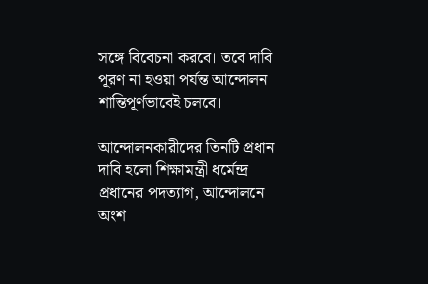সঙ্গে বিবেচনা করবে। তবে দাবি পূরণ না হওয়া পর্যন্ত আন্দোলন শান্তিপূর্ণভাবেই চলবে।

আন্দোলনকারীদের তিনটি প্রধান দাবি হলো শিক্ষামন্ত্রী ধর্মেন্দ্র প্রধানের পদত্যাগ, আন্দোলনে অংশ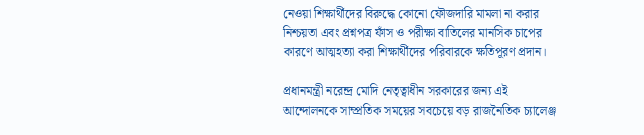নেওয়া শিক্ষার্থীদের বিরুদ্ধে কোনো ফৌজদারি মামলা না করার নিশ্চয়তা এবং প্রশ্নপত্র ফাঁস ও পরীক্ষা বাতিলের মানসিক চাপের কারণে আত্মহত্যা করা শিক্ষার্থীদের পরিবারকে ক্ষতিপূরণ প্রদান।

প্রধানমন্ত্রী নরেন্দ্র মোদি নেতৃত্বাধীন সরকারের জন্য এই আন্দোলনকে সাম্প্রতিক সময়ের সবচেয়ে বড় রাজনৈতিক চ্যালেঞ্জ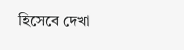হিসেবে দেখা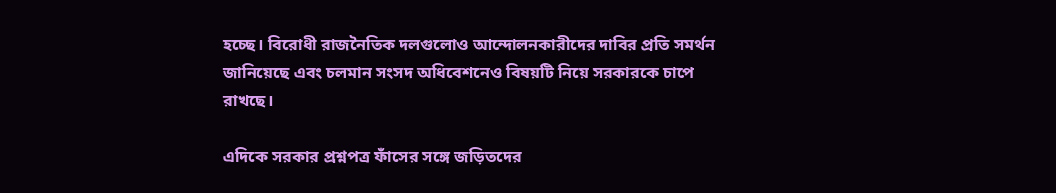হচ্ছে। বিরোধী রাজনৈতিক দলগুলোও আন্দোলনকারীদের দাবির প্রতি সমর্থন জানিয়েছে এবং চলমান সংসদ অধিবেশনেও বিষয়টি নিয়ে সরকারকে চাপে রাখছে।

এদিকে সরকার প্রশ্নপত্র ফাঁসের সঙ্গে জড়িতদের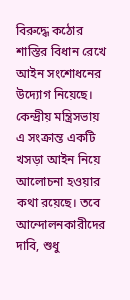বিরুদ্ধে কঠোর শাস্তির বিধান রেখে আইন সংশোধনের উদ্যোগ নিয়েছে। কেন্দ্রীয় মন্ত্রিসভায় এ সংক্রান্ত একটি খসড়া আইন নিয়ে আলোচনা হওয়ার কথা রয়েছে। তবে আন্দোলনকারীদের দাবি, শুধু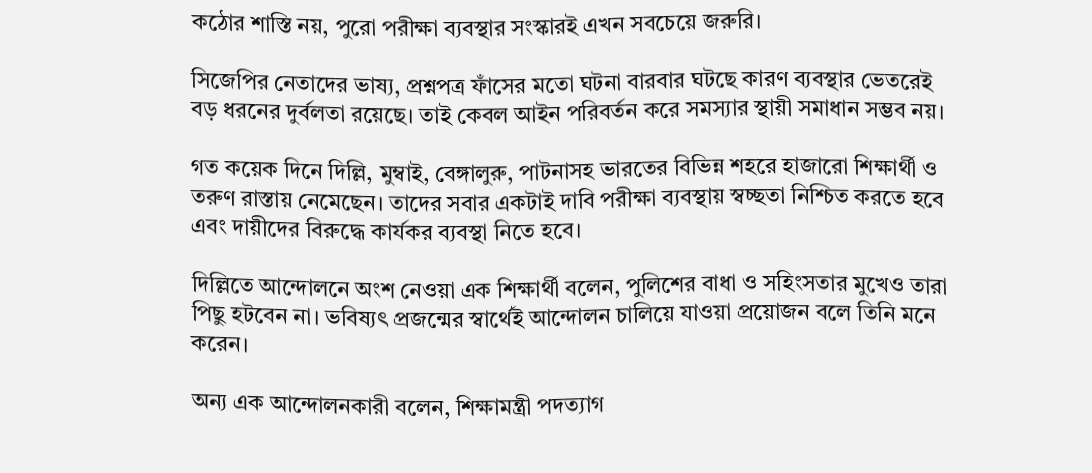কঠোর শাস্তি নয়, পুরো পরীক্ষা ব্যবস্থার সংস্কারই এখন সবচেয়ে জরুরি।

সিজেপির নেতাদের ভাষ্য, প্রশ্নপত্র ফাঁসের মতো ঘটনা বারবার ঘটছে কারণ ব্যবস্থার ভেতরেই বড় ধরনের দুর্বলতা রয়েছে। তাই কেবল আইন পরিবর্তন করে সমস্যার স্থায়ী সমাধান সম্ভব নয়।

গত কয়েক দিনে দিল্লি, মুম্বাই, বেঙ্গালুরু, পাটনাসহ ভারতের বিভিন্ন শহরে হাজারো শিক্ষার্থী ও তরুণ রাস্তায় নেমেছেন। তাদের সবার একটাই দাবি পরীক্ষা ব্যবস্থায় স্বচ্ছতা নিশ্চিত করতে হবে এবং দায়ীদের বিরুদ্ধে কার্যকর ব্যবস্থা নিতে হবে।

দিল্লিতে আন্দোলনে অংশ নেওয়া এক শিক্ষার্থী বলেন, পুলিশের বাধা ও সহিংসতার মুখেও তারা পিছু হটবেন না। ভবিষ্যৎ প্রজন্মের স্বার্থেই আন্দোলন চালিয়ে যাওয়া প্রয়োজন বলে তিনি মনে করেন।

অন্য এক আন্দোলনকারী বলেন, শিক্ষামন্ত্রী পদত্যাগ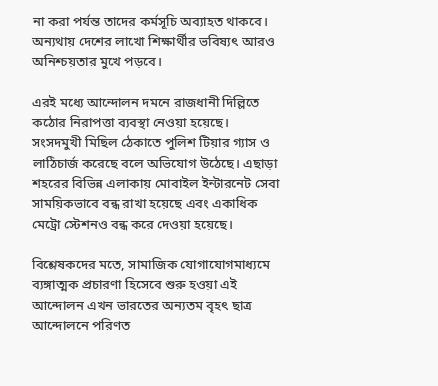না করা পর্যন্ত তাদের কর্মসূচি অব্যাহত থাকবে। অন্যথায় দেশের লাখো শিক্ষার্থীর ভবিষ্যৎ আরও অনিশ্চয়তার মুখে পড়বে।

এরই মধ্যে আন্দোলন দমনে রাজধানী দিল্লিতে কঠোর নিরাপত্তা ব্যবস্থা নেওয়া হয়েছে। সংসদমুখী মিছিল ঠেকাতে পুলিশ টিয়ার গ্যাস ও লাঠিচার্জ করেছে বলে অভিযোগ উঠেছে। এছাড়া শহরের বিভিন্ন এলাকায় মোবাইল ইন্টারনেট সেবা সাময়িকভাবে বন্ধ রাখা হয়েছে এবং একাধিক মেট্রো স্টেশনও বন্ধ করে দেওয়া হয়েছে।

বিশ্লেষকদের মতে, সামাজিক যোগাযোগমাধ্যমে ব্যঙ্গাত্মক প্রচারণা হিসেবে শুরু হওয়া এই আন্দোলন এখন ভারতের অন্যতম বৃহৎ ছাত্র আন্দোলনে পরিণত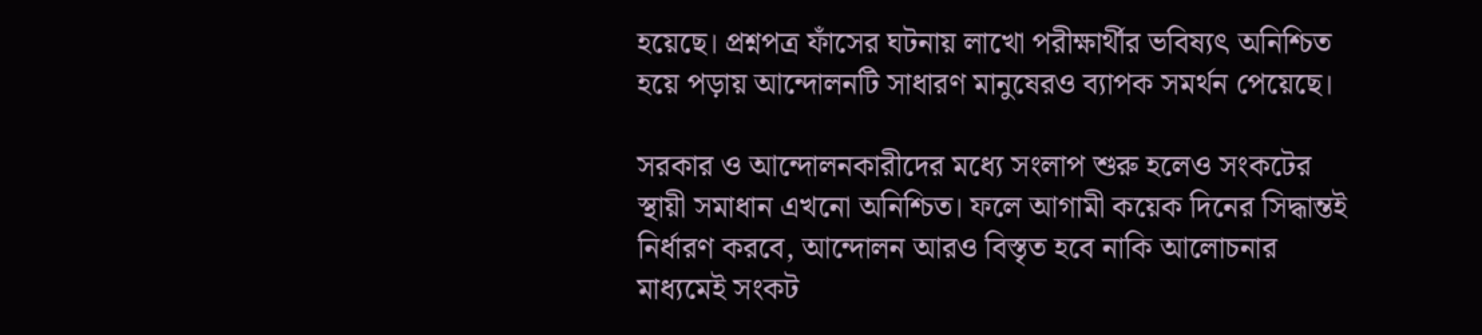হয়েছে। প্রশ্নপত্র ফাঁসের ঘটনায় লাখো পরীক্ষার্থীর ভবিষ্যৎ অনিশ্চিত হয়ে পড়ায় আন্দোলনটি সাধারণ মানুষেরও ব্যাপক সমর্থন পেয়েছে।

সরকার ও আন্দোলনকারীদের মধ্যে সংলাপ শুরু হলেও সংকটের স্থায়ী সমাধান এখনো অনিশ্চিত। ফলে আগামী কয়েক দিনের সিদ্ধান্তই নির্ধারণ করবে, আন্দোলন আরও বিস্তৃত হবে নাকি আলোচনার মাধ্যমেই সংকট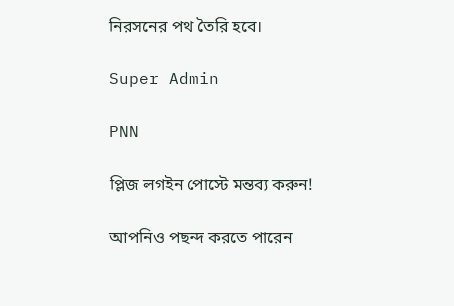নিরসনের পথ তৈরি হবে।

Super Admin

PNN

প্লিজ লগইন পোস্টে মন্তব্য করুন!

আপনিও পছন্দ করতে পারেন